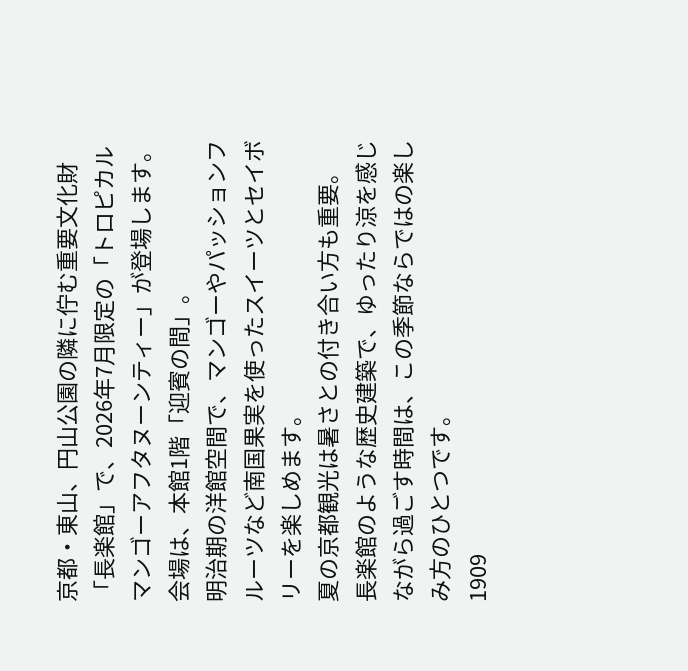京都・東山、円山公園の隣に佇む重要文化財「長楽館」で、2026年7月限定の「トロピカルマンゴーアフタヌーンティー」が登場します。
会場は、本館1階「迎賓の間」。
明治期の洋館空間で、マンゴーやパッションフルーツなど南国果実を使ったスイーツとセイボリーを楽しめます。
夏の京都観光は暑さとの付き合い方も重要。
長楽館のような歴史建築で、ゆったり涼を感じながら過ごす時間は、この季節ならではの楽しみ方のひとつです。
1909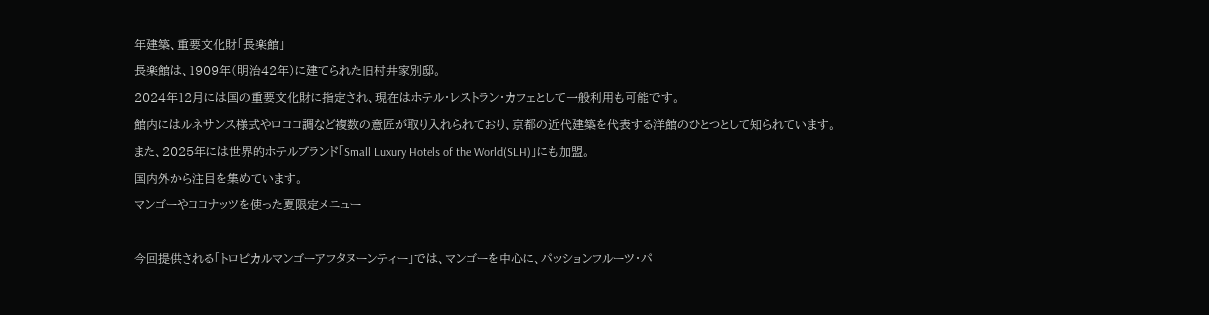年建築、重要文化財「長楽館」
長楽館は、1909年(明治42年)に建てられた旧村井家別邸。
2024年12月には国の重要文化財に指定され、現在はホテル・レストラン・カフェとして一般利用も可能です。
館内にはルネサンス様式やロココ調など複数の意匠が取り入れられており、京都の近代建築を代表する洋館のひとつとして知られています。
また、2025年には世界的ホテルブランド「Small Luxury Hotels of the World(SLH)」にも加盟。
国内外から注目を集めています。
マンゴーやココナッツを使った夏限定メニュー

今回提供される「トロピカルマンゴーアフタヌーンティー」では、マンゴーを中心に、パッションフルーツ・パ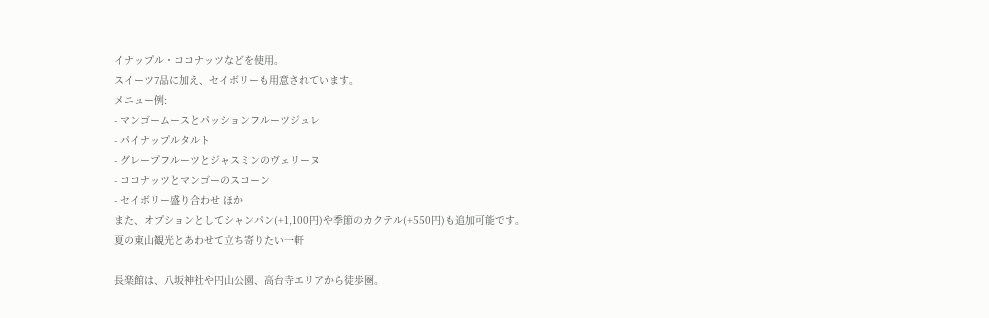イナップル・ココナッツなどを使用。
スイーツ7品に加え、セイボリーも用意されています。
メニュー例:
- マンゴームースとパッションフルーツジュレ
- パイナップルタルト
- グレープフルーツとジャスミンのヴェリーヌ
- ココナッツとマンゴーのスコーン
- セイボリー盛り合わせ ほか
また、オプションとしてシャンパン(+1,100円)や季節のカクテル(+550円)も追加可能です。
夏の東山観光とあわせて立ち寄りたい一軒

長楽館は、八坂神社や円山公園、高台寺エリアから徒歩圏。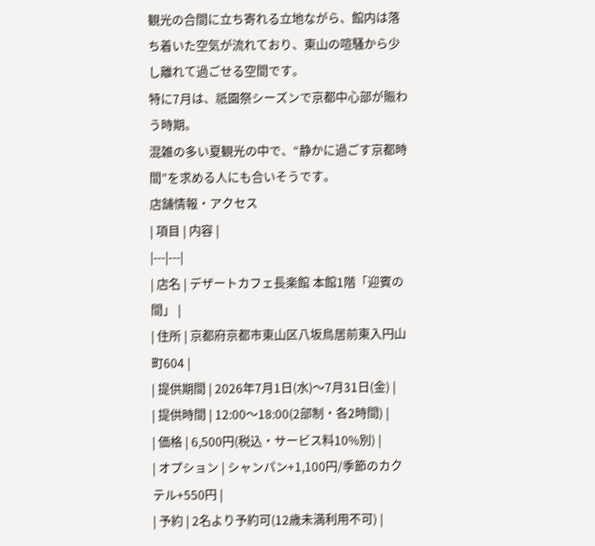観光の合間に立ち寄れる立地ながら、館内は落ち着いた空気が流れており、東山の喧騒から少し離れて過ごせる空間です。
特に7月は、祇園祭シーズンで京都中心部が賑わう時期。
混雑の多い夏観光の中で、“静かに過ごす京都時間”を求める人にも合いそうです。
店舗情報・アクセス
| 項目 | 内容 |
|---|---|
| 店名 | デザートカフェ長楽館 本館1階「迎賓の間」 |
| 住所 | 京都府京都市東山区八坂鳥居前東入円山町604 |
| 提供期間 | 2026年7月1日(水)〜7月31日(金) |
| 提供時間 | 12:00〜18:00(2部制・各2時間) |
| 価格 | 6,500円(税込・サービス料10%別) |
| オプション | シャンパン+1,100円/季節のカクテル+550円 |
| 予約 | 2名より予約可(12歳未満利用不可) |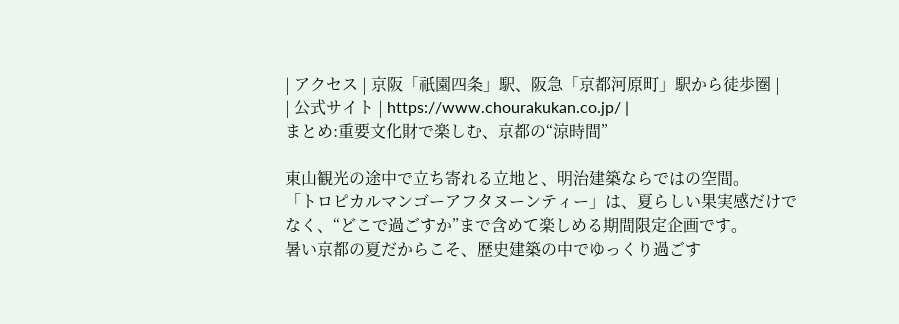| アクセス | 京阪「祇園四条」駅、阪急「京都河原町」駅から徒歩圏 |
| 公式サイト | https://www.chourakukan.co.jp/ |
まとめ:重要文化財で楽しむ、京都の“涼時間”

東山観光の途中で立ち寄れる立地と、明治建築ならではの空間。
「トロピカルマンゴーアフタヌーンティー」は、夏らしい果実感だけでなく、“どこで過ごすか”まで含めて楽しめる期間限定企画です。
暑い京都の夏だからこそ、歴史建築の中でゆっくり過ごす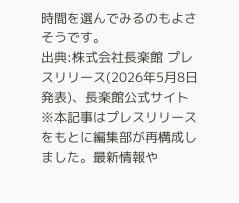時間を選んでみるのもよさそうです。
出典:株式会社長楽館 プレスリリース(2026年5月8日発表)、長楽館公式サイト
※本記事はプレスリリースをもとに編集部が再構成しました。最新情報や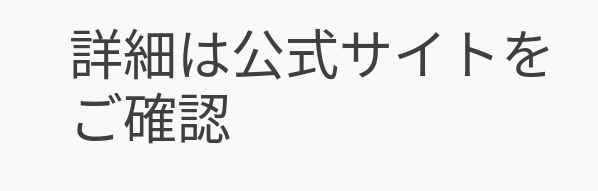詳細は公式サイトをご確認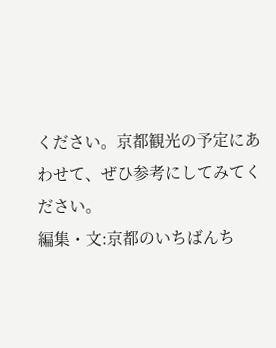ください。京都観光の予定にあわせて、ぜひ参考にしてみてください。
編集・文:京都のいちばんち